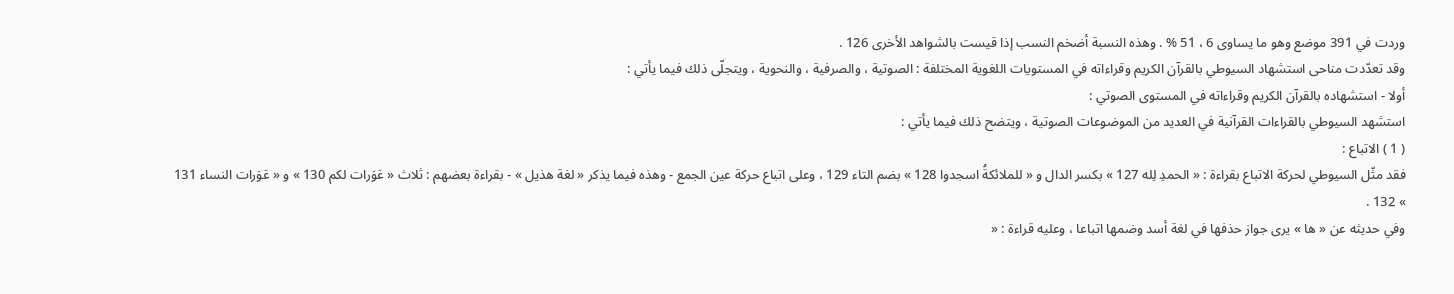وردت في 391 موضع وهو ما يساوى 6 ، 51 % . وهذه النسبة أضخم النسب إذا قيست بالشواهد الأخرى 126 .
وقد تعدّدت مناحى استشهاد السيوطي بالقرآن الكريم وقراءاته في المستويات اللغوية المختلفة : الصوتية ، والصرفية ، والنحوية ، ويتجلّى ذلك فيما يأتي :
أولا - استشهاده بالقرآن الكريم وقراءاته في المستوى الصوتي :
استشهد السيوطي بالقراءات القرآنية في العديد من الموضوعات الصوتية ، ويتضح ذلك فيما يأتي :
( 1 ) الاتباع :
فقد مثّل السيوطي لحركة الاتباع بقراءة : « الحمدِ لِله 127 » بكسر الدال و « للملائكةُ اسجدوا 128 » بضم التاء 129 ، وعلى اتباع حركة عين الجمع - وهذه فيما يذكر « لغة هذيل » - بقراءة بعضهم : ثلاث « عَوَرات لكم 130 » و « عَوَرات النساء 131 » 132 .
وفي حديثه عن « ها » يرى جواز حذفها في لغة أسد وضمها اتباعا ، وعليه قراءة : «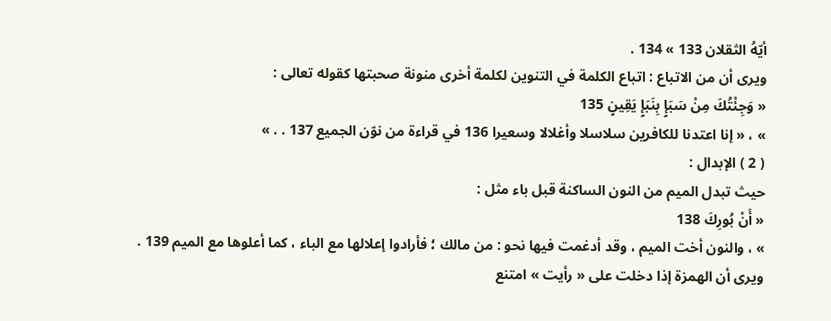أيّهُ الثقلان 133 » 134 .
ويرى أن من الاتباع : اتباع الكلمة في التنوين لكلمة أخرى منونة صحبتها كقوله تعالى :
« وَجِئْتُكَ مِنْ سَبَإٍ بِنَبَإٍ يَقِينٍ 135
» ، « إنا اعتدنا للكافرين سلاسلا وأغلالا وسعيرا 136 في قراءة من نوّن الجميع 137 . . »
( 2 ) الإبدال :
حيث تبدل الميم من النون الساكنة قبل باء مثل :
« أَنْ بُورِكَ 138
» ، والنون أخت الميم ، وقد أدغمت فيها نحو : من مالك ؛ فأرادوا إعلالها مع الباء ، كما أعلوها مع الميم 139 .
ويرى أن الهمزة إذا دخلت على « رأيت » امتنع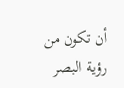أن تكون من رؤية البصر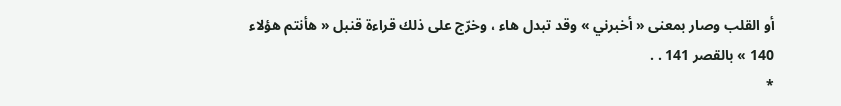أو القلب وصار بمعنى « أخبرني » وقد تبدل هاء ، وخرّج على ذلك قراءة قنبل « هأنتم هؤلاء 140 » بالقصر 141 . .
*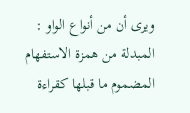ويرى أن من أنواع الواو : المبدلة من همزة الاستفهام المضموم ما قبلها كقراءة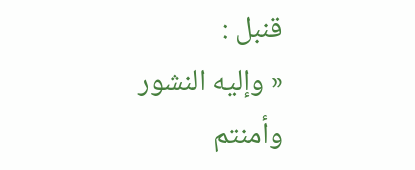قنبل :
« وإليه النشور وأمنتم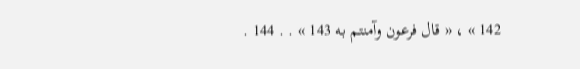142 » ، « قال فرعون وآمنتم به 143 » . . 144 .